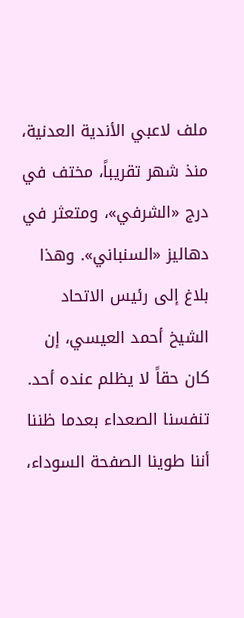ملف لاعبي الأندية العدنية، منذ شهر تقريباً، مختف في درج «الشرفي»، ومتعثر في دهاليز «السنباني». وهذا بلاغ إلى رئيس الاتحاد الشيخ أحمد العيسي، إن كان حقاً لا يظلم عنده أحد. تنفسنا الصعداء بعدما ظننا أننا طوينا الصفحة السوداء،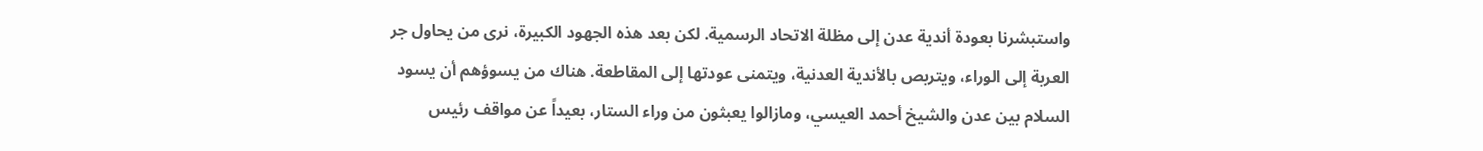واستبشرنا بعودة أندية عدن إلى مظلة الاتحاد الرسمية. لكن بعد هذه الجهود الكبيرة، نرى من يحاول جر العربة إلى الوراء، ويتربص بالأندية العدنية، ويتمنى عودتها إلى المقاطعة. هناك من يسوؤهم أن يسود السلام بين عدن والشيخ أحمد العيسي، ومازالوا يعبثون من وراء الستار، بعيداً عن مواقف رئيس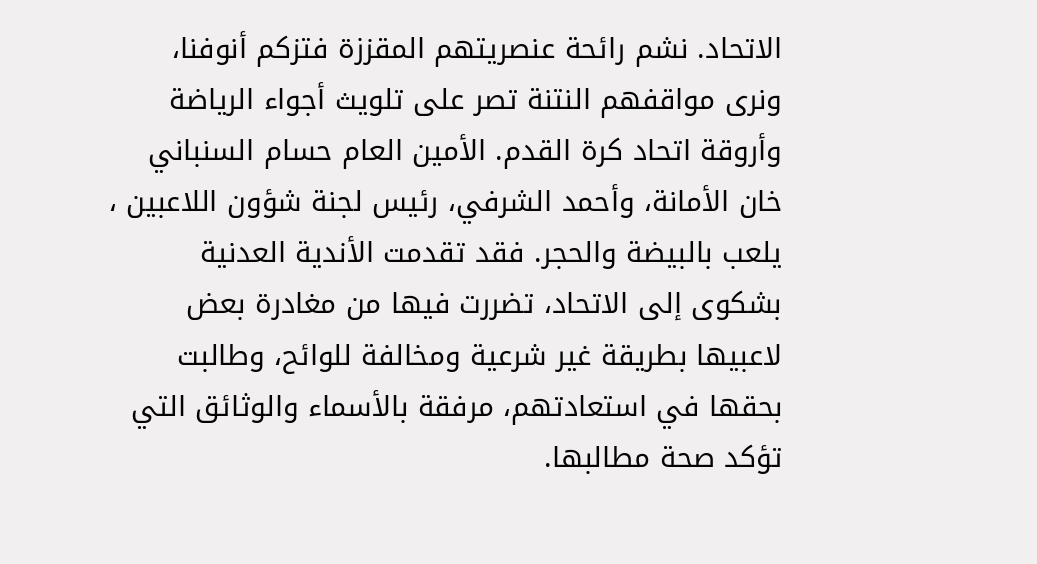الاتحاد. نشم رائحة عنصريتهم المقززة فتزكم أنوفنا، ونرى مواقفهم النتنة تصر على تلويث أجواء الرياضة وأروقة اتحاد كرة القدم. الأمين العام حسام السنباني خان الأمانة، وأحمد الشرفي، رئيس لجنة شؤون اللاعبين ، يلعب بالبيضة والحجر. فقد تقدمت الأندية العدنية بشكوى إلى الاتحاد، تضررت فيها من مغادرة بعض لاعبيها بطريقة غير شرعية ومخالفة للوائح، وطالبت بحقها في استعادتهم، مرفقة بالأسماء والوثائق التي تؤكد صحة مطالبها.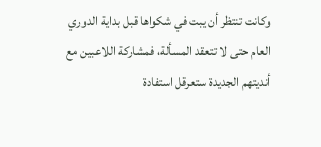وكانت تنتظر أن يبت في شكواها قبل بداية الدوري العام حتى لا تتعقد المسألة، فمشاركة اللاعبين مع أنديتهم الجديدة ستعرقل استفادة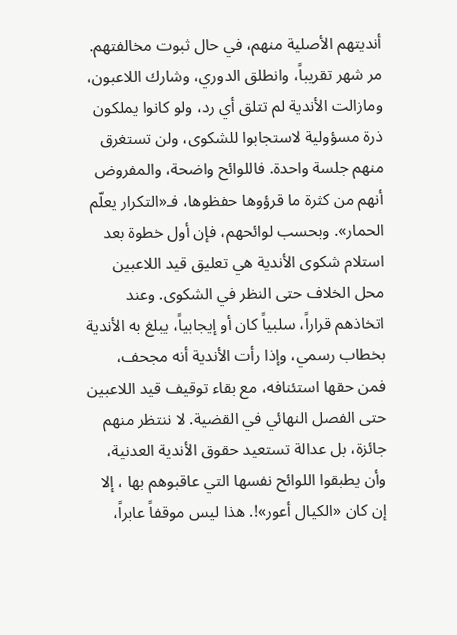أنديتهم الأصلية منهم، في حال ثبوت مخالفتهم. مر شهر تقريباً، وانطلق الدوري، وشارك اللاعبون، ومازالت الأندية لم تتلق أي رد، ولو كانوا يملكون ذرة مسؤولية لاستجابوا للشكوى، ولن تستغرق منهم جلسة واحدة. فاللوائح واضحة، والمفروض أنهم من كثرة ما قرؤوها حفظوها، فـ«التكرار يعلّم الحمار». وبحسب لوائحهم، فإن أول خطوة بعد استلام شكوى الأندية هي تعليق قيد اللاعبين محل الخلاف حتى النظر في الشكوى. وعند اتخاذهم قراراً، سلبياً كان أو إيجابياً، يبلغ به الأندية بخطاب رسمي، وإذا رأت الأندية أنه مجحف، فمن حقها استئنافه، مع بقاء توقيف قيد اللاعبين حتى الفصل النهائي في القضية. لا ننتظر منهم جائزة، بل عدالة تستعيد حقوق الأندية العدنية، وأن يطبقوا اللوائح نفسها التي عاقبوهم بها ، إلا إن كان «الكيال أعور»!. هذا ليس موقفاً عابراً،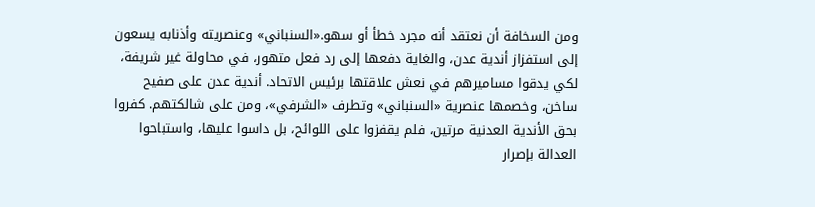ومن السخافة أن نعتقد أنه مجرد خطأ أو سهو.«السنباني» وعنصريته وأذنابه يسعون إلى استفزاز أندية عدن، والغاية دفعها إلى رد فعل متهور، في محاولة غير شريفة، لكي يدقوا مساميرهم في نعش علاقتها برئيس الاتحاد. أندية عدن على صفيح ساخن، وخصمها عنصرية «السنباني» وتطرف «الشرفي»، ومن على شالكتهم. كفروا بحق الأندية العدنية مرتين، فلم يقفزوا على اللوائح، بل داسوا عليها، واستباحوا العدالة بإصرار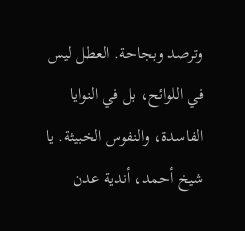وترصد وبجاحة. العطل ليس في اللوائح، بل في النوايا الفاسدة، والنفوس الخبيثة. يا شيخ أحمد، أندية عدن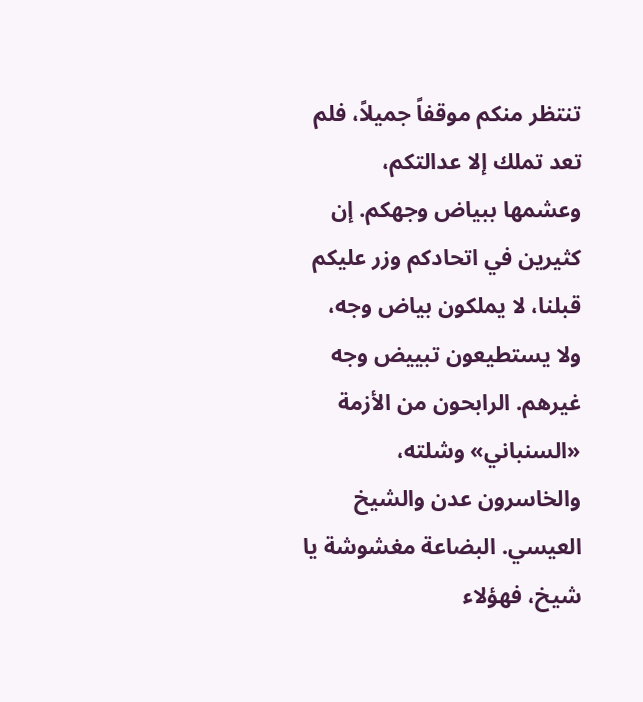تنتظر منكم موقفاً جميلاً، فلم تعد تملك إلا عدالتكم، وعشمها ببياض وجهكم. إن كثيرين في اتحادكم وزر عليكم قبلنا، لا يملكون بياض وجه، ولا يستطيعون تبييض وجه غيرهم. الرابحون من الأزمة «السنباني» وشلته، والخاسرون عدن والشيخ العيسي. البضاعة مغشوشة يا شيخ، فهؤلاء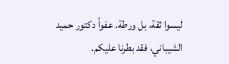ليسوا ثقة، بل ورطة. عفواً دكتور حميد الشيباني، فقد بطرنا عليكم.